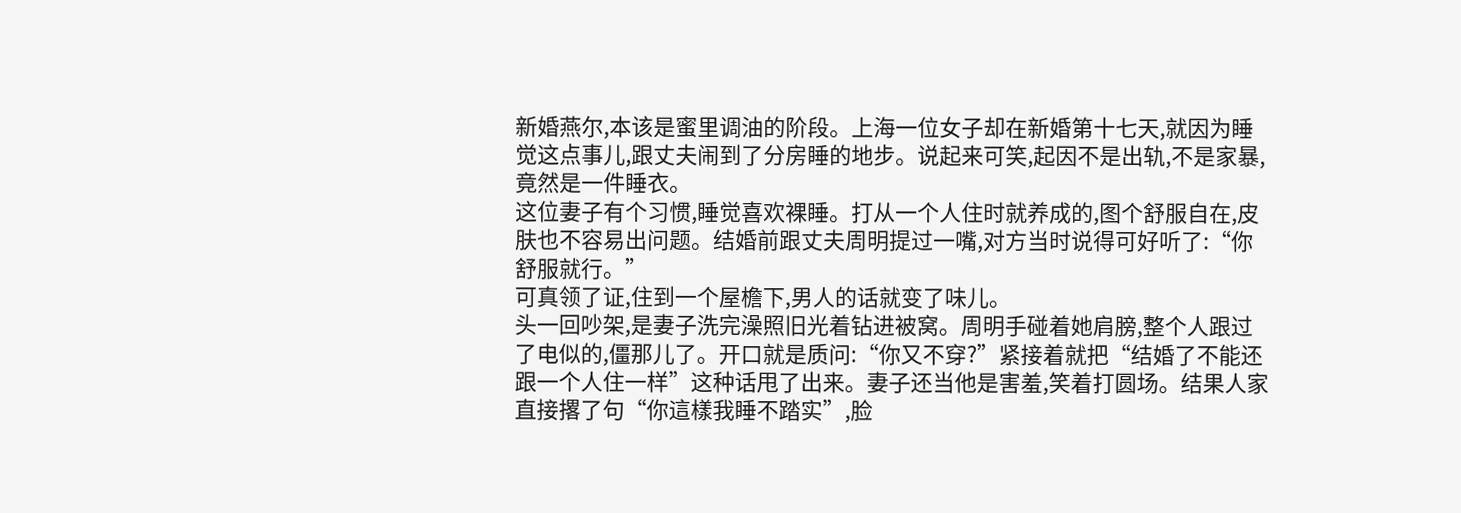新婚燕尔,本该是蜜里调油的阶段。上海一位女子却在新婚第十七天,就因为睡觉这点事儿,跟丈夫闹到了分房睡的地步。说起来可笑,起因不是出轨,不是家暴,竟然是一件睡衣。
这位妻子有个习惯,睡觉喜欢裸睡。打从一个人住时就养成的,图个舒服自在,皮肤也不容易出问题。结婚前跟丈夫周明提过一嘴,对方当时说得可好听了:“你舒服就行。”
可真领了证,住到一个屋檐下,男人的话就变了味儿。
头一回吵架,是妻子洗完澡照旧光着钻进被窝。周明手碰着她肩膀,整个人跟过了电似的,僵那儿了。开口就是质问:“你又不穿?”紧接着就把“结婚了不能还跟一个人住一样”这种话甩了出来。妻子还当他是害羞,笑着打圆场。结果人家直接撂了句“你這樣我睡不踏实”,脸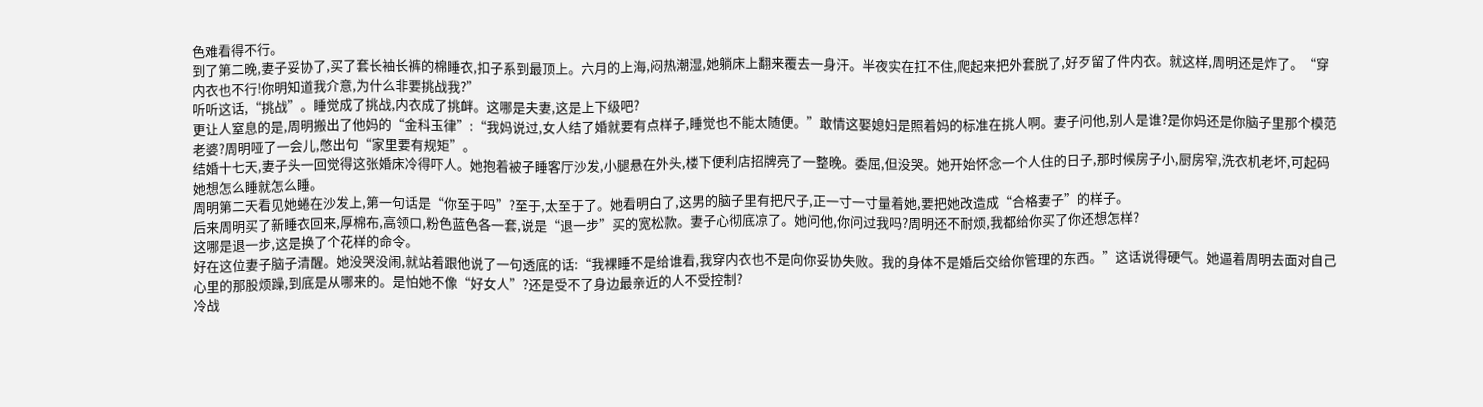色难看得不行。
到了第二晚,妻子妥协了,买了套长袖长裤的棉睡衣,扣子系到最顶上。六月的上海,闷热潮湿,她躺床上翻来覆去一身汗。半夜实在扛不住,爬起来把外套脱了,好歹留了件内衣。就这样,周明还是炸了。“穿内衣也不行!你明知道我介意,为什么非要挑战我?”
听听这话,“挑战”。睡觉成了挑战,内衣成了挑衅。这哪是夫妻,这是上下级吧?
更让人窒息的是,周明搬出了他妈的“金科玉律”:“我妈说过,女人结了婚就要有点样子,睡觉也不能太随便。”敢情这娶媳妇是照着妈的标准在挑人啊。妻子问他,别人是谁?是你妈还是你脑子里那个模范老婆?周明哑了一会儿,憋出句“家里要有规矩”。
结婚十七天,妻子头一回觉得这张婚床冷得吓人。她抱着被子睡客厅沙发,小腿悬在外头,楼下便利店招牌亮了一整晚。委屈,但没哭。她开始怀念一个人住的日子,那时候房子小,厨房窄,洗衣机老坏,可起码她想怎么睡就怎么睡。
周明第二天看见她蜷在沙发上,第一句话是“你至于吗”?至于,太至于了。她看明白了,这男的脑子里有把尺子,正一寸一寸量着她,要把她改造成“合格妻子”的样子。
后来周明买了新睡衣回来,厚棉布,高领口,粉色蓝色各一套,说是“退一步”买的宽松款。妻子心彻底凉了。她问他,你问过我吗?周明还不耐烦,我都给你买了你还想怎样?
这哪是退一步,这是换了个花样的命令。
好在这位妻子脑子清醒。她没哭没闹,就站着跟他说了一句透底的话:“我裸睡不是给谁看,我穿内衣也不是向你妥协失败。我的身体不是婚后交给你管理的东西。”这话说得硬气。她逼着周明去面对自己心里的那股烦躁,到底是从哪来的。是怕她不像“好女人”?还是受不了身边最亲近的人不受控制?
冷战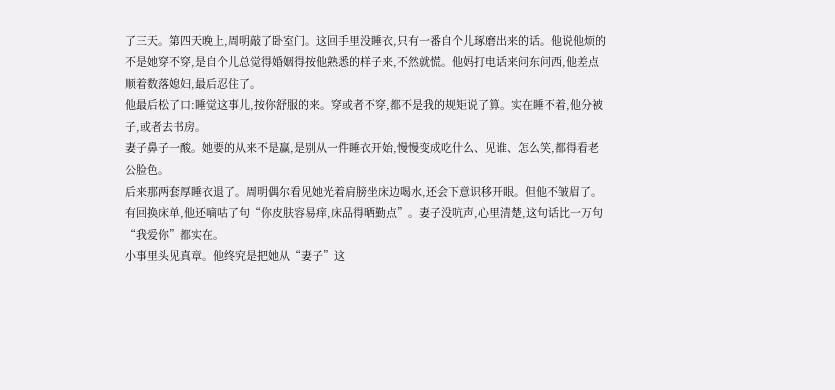了三天。第四天晚上,周明敲了卧室门。这回手里没睡衣,只有一番自个儿琢磨出来的话。他说他烦的不是她穿不穿,是自个儿总觉得婚姻得按他熟悉的样子来,不然就慌。他妈打电话来问东问西,他差点顺着数落媳妇,最后忍住了。
他最后松了口:睡觉这事儿,按你舒服的来。穿或者不穿,都不是我的规矩说了算。实在睡不着,他分被子,或者去书房。
妻子鼻子一酸。她要的从来不是赢,是别从一件睡衣开始,慢慢变成吃什么、见谁、怎么笑,都得看老公脸色。
后来那两套厚睡衣退了。周明偶尔看见她光着肩膀坐床边喝水,还会下意识移开眼。但他不皱眉了。有回换床单,他还嘀咕了句“你皮肤容易痒,床品得晒勤点”。妻子没吭声,心里清楚,这句话比一万句“我爱你”都实在。
小事里头见真章。他终究是把她从“妻子”这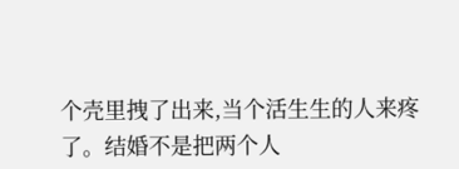个壳里拽了出来,当个活生生的人来疼了。结婚不是把两个人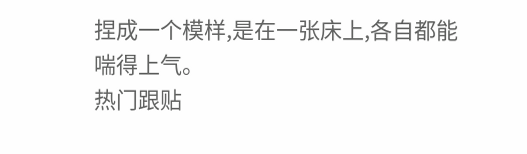捏成一个模样,是在一张床上,各自都能喘得上气。
热门跟贴